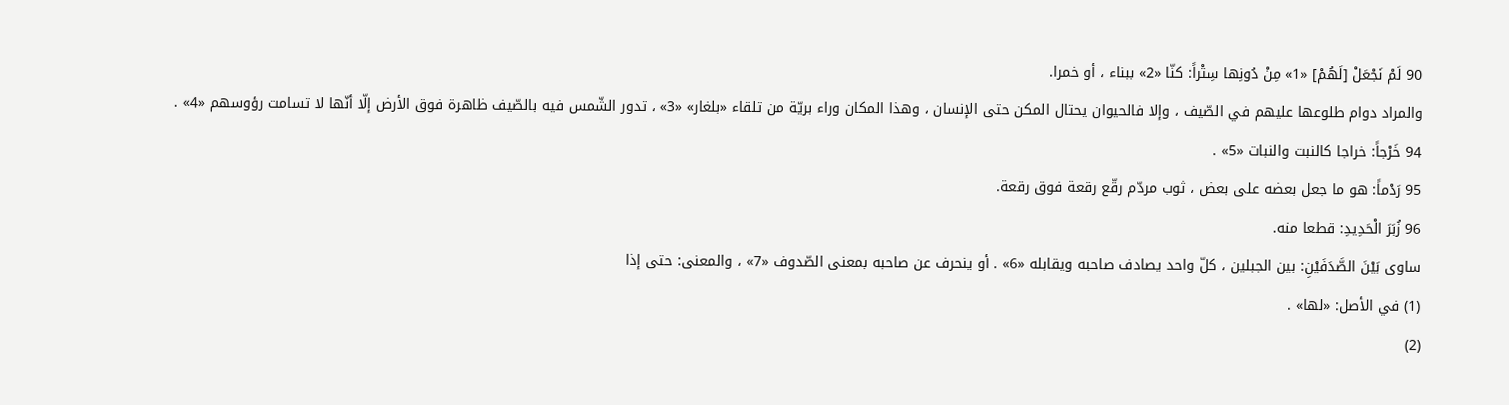90 لَمْ نَجْعَلْ [لَهُمْ] «1» مِنْ دُونِها سِتْراً: كنّا «2» ببناء ، أو خمرا.
والمراد دوام طلوعها عليهم في الصّيف ، وإلا فالحيوان يحتال المكن حتى الإنسان ، وهذا المكان وراء بريّة من تلقاء «بلغار» «3» ، تدور الشّمس فيه بالصّيف ظاهرة فوق الأرض إلّا أنّها لا تسامت رؤوسهم «4» .
94 خَرْجاً: خراجا كالنبت والنبات «5» .
95 رَدْماً: هو ما جعل بعضه على بعض ، ثوب مردّم رقّع رقعة فوق رقعة.
96 زُبَرَ الْحَدِيدِ: قطعا منه.
ساوى بَيْنَ الصَّدَفَيْنِ: بين الجبلين ، كلّ واحد يصادف صاحبه ويقابله «6» . أو ينحرف عن صاحبه بمعنى الصّدوف «7» ، والمعنى: حتى إذا
(1) في الأصل: «لها» .
(2)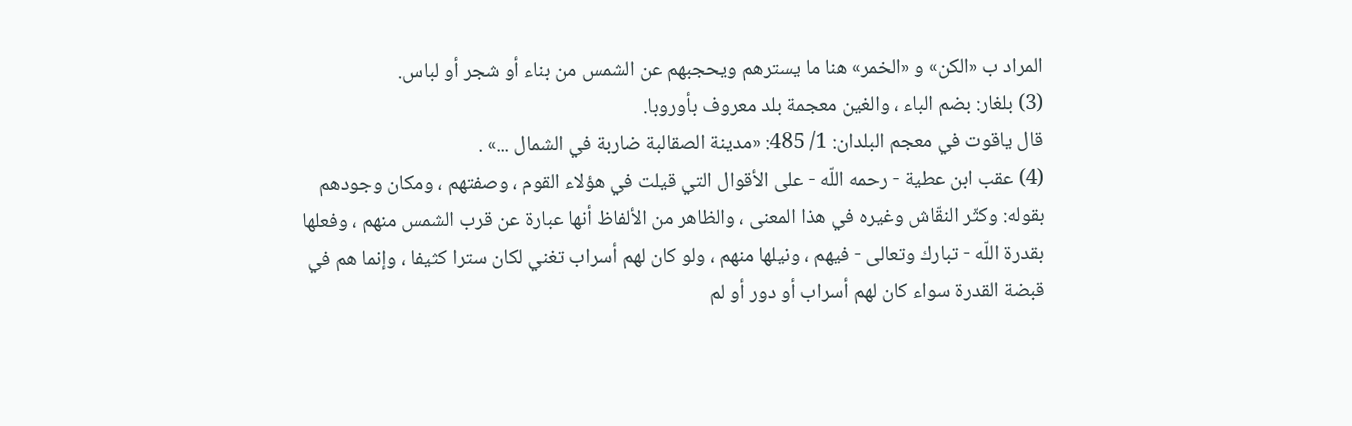المراد ب «الكن» و «الخمر» هنا ما يسترهم ويحجبهم عن الشمس من بناء أو شجر أو لباس.
(3) بلغار: بضم الباء ، والغين معجمة بلد معروف بأوروبا.
قال ياقوت في معجم البلدان: 1/ 485: «مدينة الصقالبة ضاربة في الشمال ...» .
(4) عقب ابن عطية - رحمه اللّه - على الأقوال التي قيلت في هؤلاء القوم ، وصفتهم ، ومكان وجودهم بقوله: وكثّر النقّاش وغيره في هذا المعنى ، والظاهر من الألفاظ أنها عبارة عن قرب الشمس منهم ، وفعلها بقدرة اللّه - تبارك وتعالى - فيهم ، ونيلها منهم ، ولو كان لهم أسراب تغني لكان سترا كثيفا ، وإنما هم في قبضة القدرة سواء كان لهم أسراب أو دور أو لم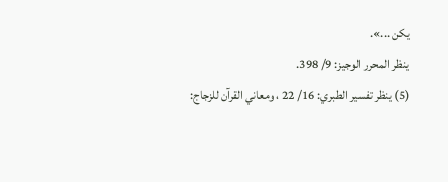يكن ...».
ينظر المحرر الوجيز: 9/ 398.
(5) ينظر تفسير الطبري: 16/ 22 ، ومعاني القرآن للزجاج: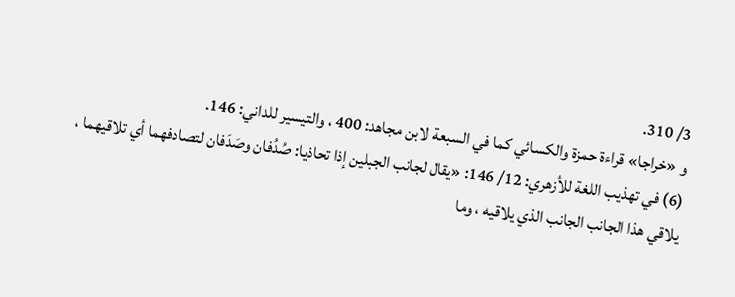3/ 310.
و «خراجا» قراءة حمزة والكسائي كما في السبعة لابن مجاهد: 400 ، والتيسير للداني: 146.
(6) في تهذيب اللغة للأزهري: 12/ 146: «يقال لجانب الجبلين إذا تحاذيا: صُدُفان وصَدَفان لتصادفهما أي تلاقيهما ، يلاقي هذا الجانب الجانب الذي يلاقيه ، وما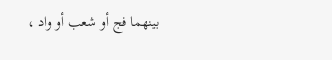بينهما فج أو شعب أو واد ،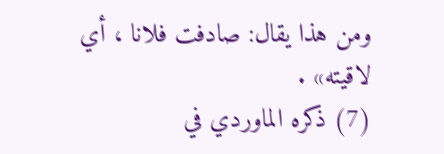ومن هذا يقال: صادفت فلانا ، أي لاقيته» .
(7) ذكره الماوردي في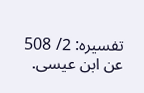تفسيره: 2/ 508 عن ابن عيسى.